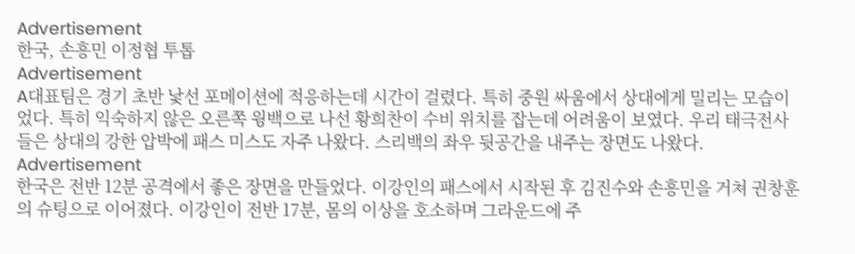Advertisement
한국, 손흥민 이정협 투톱
Advertisement
A대표팀은 경기 초반 낯선 포메이션에 적응하는데 시간이 걸렸다. 특히 중원 싸움에서 상대에게 밀리는 모습이었다. 특히 익숙하지 않은 오른쪽 윙백으로 나선 황희찬이 수비 위치를 잡는데 어려움이 보였다. 우리 태극전사들은 상대의 강한 압박에 패스 미스도 자주 나왔다. 스리백의 좌우 뒷공간을 내주는 장면도 나왔다.
Advertisement
한국은 전반 12분 공격에서 좋은 장면을 만들었다. 이강인의 패스에서 시작된 후 김진수와 손흥민을 거쳐 권창훈의 슈팅으로 이어졌다. 이강인이 전반 17분, 몸의 이상을 호소하며 그라운드에 주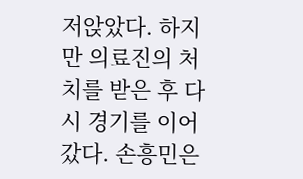저앉았다. 하지만 의료진의 처치를 받은 후 다시 경기를 이어갔다. 손흥민은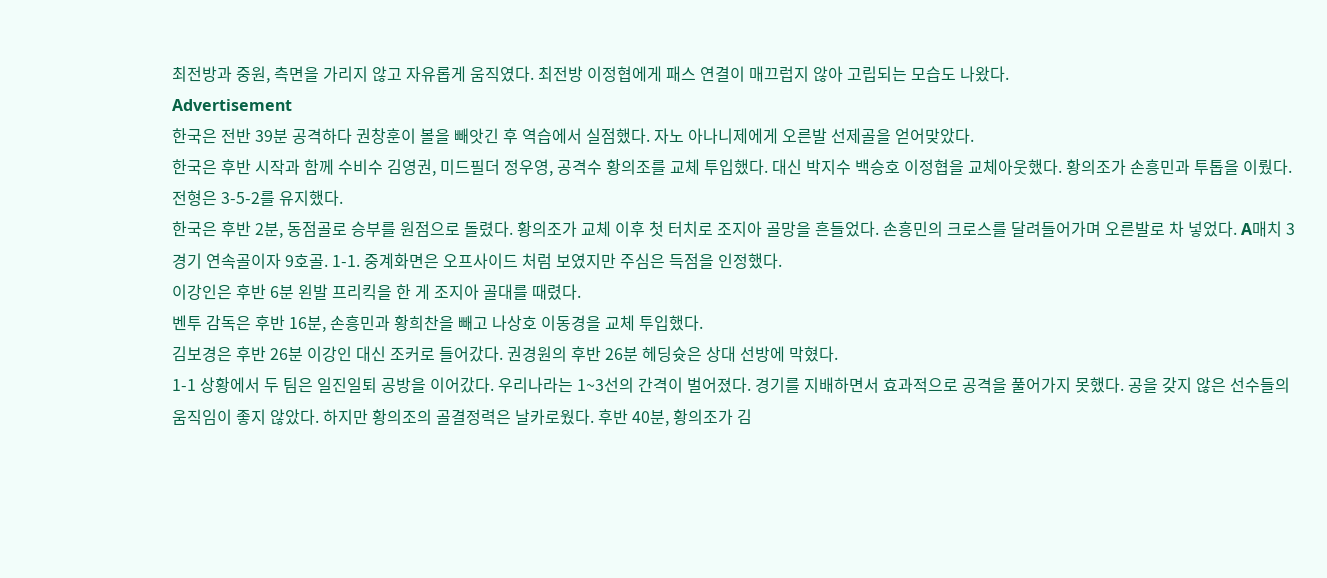최전방과 중원, 측면을 가리지 않고 자유롭게 움직였다. 최전방 이정협에게 패스 연결이 매끄럽지 않아 고립되는 모습도 나왔다.
Advertisement
한국은 전반 39분 공격하다 권창훈이 볼을 빼앗긴 후 역습에서 실점했다. 자노 아나니제에게 오른발 선제골을 얻어맞았다.
한국은 후반 시작과 함께 수비수 김영권, 미드필더 정우영, 공격수 황의조를 교체 투입했다. 대신 박지수 백승호 이정협을 교체아웃했다. 황의조가 손흥민과 투톱을 이뤘다. 전형은 3-5-2를 유지했다.
한국은 후반 2분, 동점골로 승부를 원점으로 돌렸다. 황의조가 교체 이후 첫 터치로 조지아 골망을 흔들었다. 손흥민의 크로스를 달려들어가며 오른발로 차 넣었다. A매치 3경기 연속골이자 9호골. 1-1. 중계화면은 오프사이드 처럼 보였지만 주심은 득점을 인정했다.
이강인은 후반 6분 왼발 프리킥을 한 게 조지아 골대를 때렸다.
벤투 감독은 후반 16분, 손흥민과 황희찬을 빼고 나상호 이동경을 교체 투입했다.
김보경은 후반 26분 이강인 대신 조커로 들어갔다. 권경원의 후반 26분 헤딩슛은 상대 선방에 막혔다.
1-1 상황에서 두 팀은 일진일퇴 공방을 이어갔다. 우리나라는 1~3선의 간격이 벌어졌다. 경기를 지배하면서 효과적으로 공격을 풀어가지 못했다. 공을 갖지 않은 선수들의 움직임이 좋지 않았다. 하지만 황의조의 골결정력은 날카로웠다. 후반 40분, 황의조가 김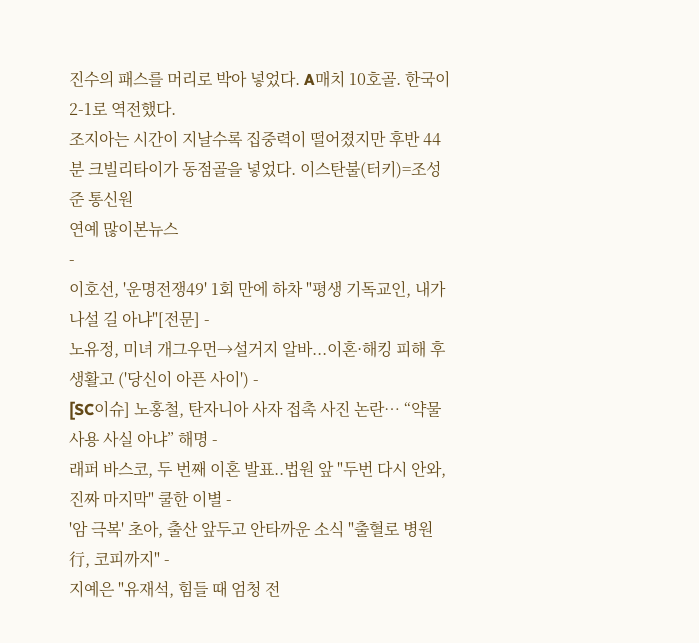진수의 패스를 머리로 박아 넣었다. A매치 10호골. 한국이 2-1로 역전했다.
조지아는 시간이 지날수록 집중력이 떨어졌지만 후반 44분 크빌리타이가 동점골을 넣었다. 이스탄불(터키)=조성준 통신원
연예 많이본뉴스
-
이호선, '운명전쟁49' 1회 만에 하차 "평생 기독교인, 내가 나설 길 아냐"[전문] -
노유정, 미녀 개그우먼→설거지 알바...이혼·해킹 피해 후 생활고 ('당신이 아픈 사이') -
[SC이슈] 노홍철, 탄자니아 사자 접촉 사진 논란… “약물 사용 사실 아냐” 해명 -
래퍼 바스코, 두 번째 이혼 발표..법원 앞 "두번 다시 안와, 진짜 마지막" 쿨한 이별 -
'암 극복' 초아, 출산 앞두고 안타까운 소식 "출혈로 병원行, 코피까지" -
지예은 "유재석, 힘들 때 엄청 전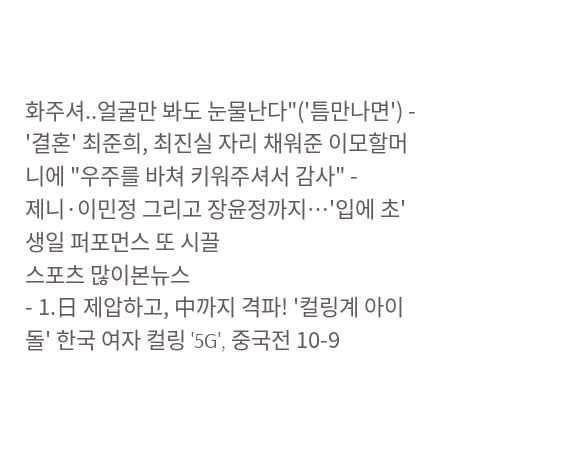화주셔..얼굴만 봐도 눈물난다"('틈만나면') -
'결혼' 최준희, 최진실 자리 채워준 이모할머니에 "우주를 바쳐 키워주셔서 감사" -
제니·이민정 그리고 장윤정까지…'입에 초' 생일 퍼포먼스 또 시끌
스포츠 많이본뉴스
- 1.日 제압하고, 中까지 격파! '컬링계 아이돌' 한국 여자 컬링 '5G', 중국전 10-9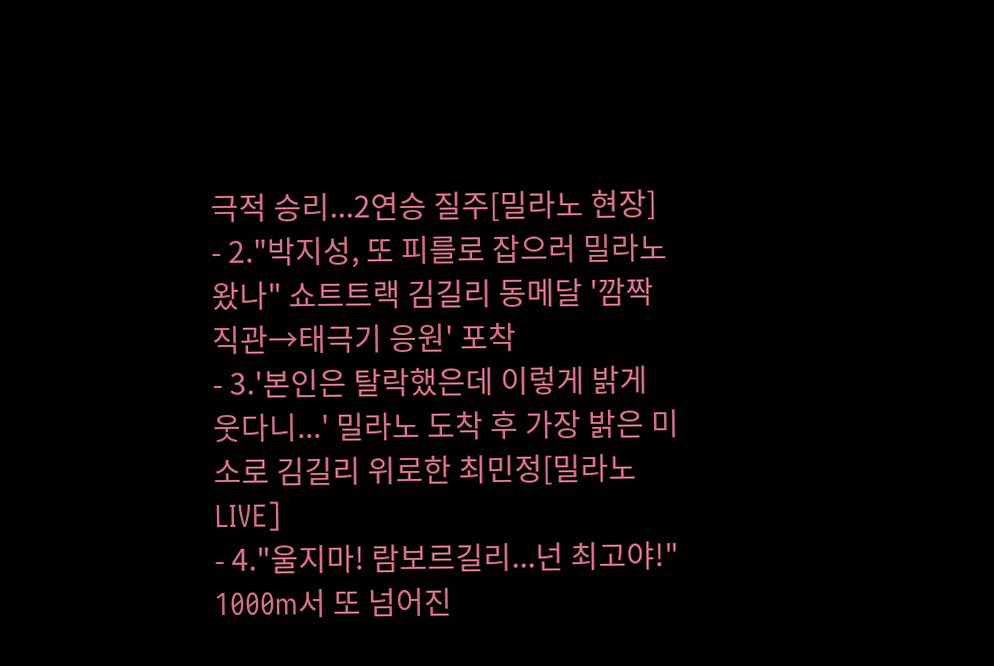극적 승리...2연승 질주[밀라노 현장]
- 2."박지성, 또 피를로 잡으러 밀라노 왔나" 쇼트트랙 김길리 동메달 '깜짝 직관→태극기 응원' 포착
- 3.'본인은 탈락했은데 이렇게 밝게 웃다니...' 밀라노 도착 후 가장 밝은 미소로 김길리 위로한 최민정[밀라노LIVE]
- 4."울지마! 람보르길리...넌 최고야!" 1000m서 또 넘어진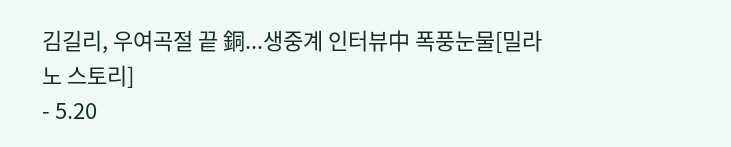김길리, 우여곡절 끝 銅...생중계 인터뷰中 폭풍눈물[밀라노 스토리]
- 5.20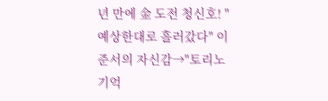년 만에 金 도전 청신호! "예상한대로 흘러갔다" 이준서의 자신감→"토리노 기억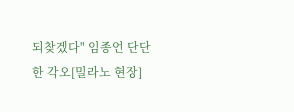되찾겠다" 임종언 단단한 각오[밀라노 현장]